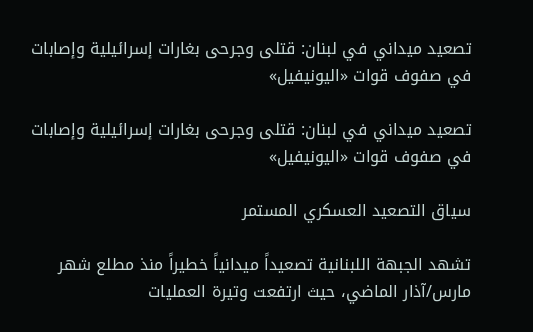تصعيد ميداني في لبنان: قتلى وجرحى بغارات إسرائيلية وإصابات في صفوف قوات «اليونيفيل»

تصعيد ميداني في لبنان: قتلى وجرحى بغارات إسرائيلية وإصابات في صفوف قوات «اليونيفيل»

سياق التصعيد العسكري المستمر

تشهد الجبهة اللبنانية تصعيداً ميدانياً خطيراً منذ مطلع شهر مارس/آذار الماضي، حيث ارتفعت وتيرة العمليات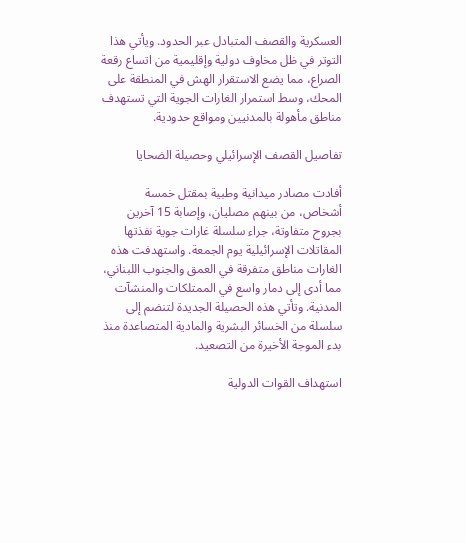العسكرية والقصف المتبادل عبر الحدود. ويأتي هذا التوتر في ظل مخاوف دولية وإقليمية من اتساع رقعة الصراع، مما يضع الاستقرار الهش في المنطقة على المحك، وسط استمرار الغارات الجوية التي تستهدف مناطق مأهولة بالمدنيين ومواقع حدودية.

تفاصيل القصف الإسرائيلي وحصيلة الضحايا

أفادت مصادر ميدانية وطبية بمقتل خمسة أشخاص، من بينهم مصليان، وإصابة 15 آخرين بجروح متفاوتة، جراء سلسلة غارات جوية نفذتها المقاتلات الإسرائيلية يوم الجمعة. واستهدفت هذه الغارات مناطق متفرقة في العمق والجنوب اللبناني، مما أدى إلى دمار واسع في الممتلكات والمنشآت المدنية. وتأتي هذه الحصيلة الجديدة لتنضم إلى سلسلة من الخسائر البشرية والمادية المتصاعدة منذ بدء الموجة الأخيرة من التصعيد.

استهداف القوات الدولية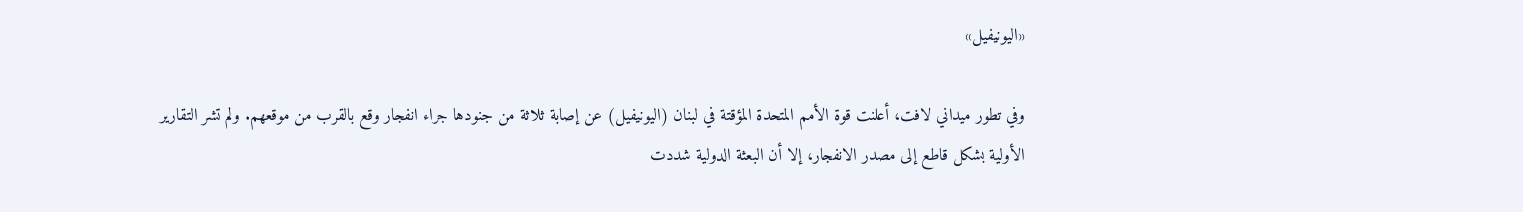«اليونيفيل»

وفي تطور ميداني لافت، أعلنت قوة الأمم المتحدة المؤقتة في لبنان (اليونيفيل) عن إصابة ثلاثة من جنودها جراء انفجار وقع بالقرب من موقعهم. ولم تشر التقارير الأولية بشكل قاطع إلى مصدر الانفجار، إلا أن البعثة الدولية شددت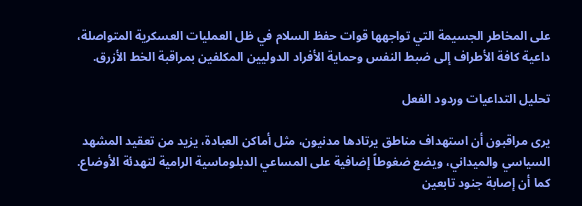على المخاطر الجسيمة التي تواجهها قوات حفظ السلام في ظل العمليات العسكرية المتواصلة، داعية كافة الأطراف إلى ضبط النفس وحماية الأفراد الدوليين المكلفين بمراقبة الخط الأزرق.

تحليل التداعيات وردود الفعل

يرى مراقبون أن استهداف مناطق يرتادها مدنيون، مثل أماكن العبادة، يزيد من تعقيد المشهد السياسي والميداني، ويضع ضغوطاً إضافية على المساعي الدبلوماسية الرامية لتهدئة الأوضاع. كما أن إصابة جنود تابعين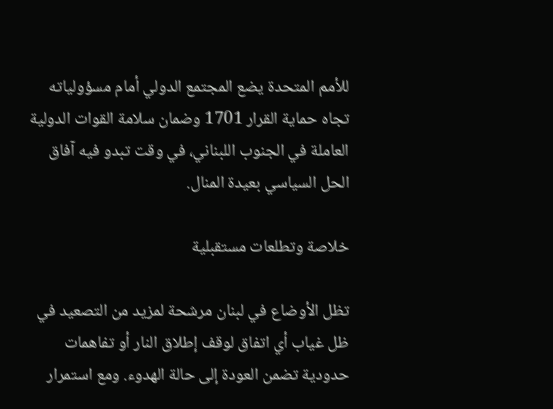للأمم المتحدة يضع المجتمع الدولي أمام مسؤولياته تجاه حماية القرار 1701 وضمان سلامة القوات الدولية العاملة في الجنوب اللبناني، في وقت تبدو فيه آفاق الحل السياسي بعيدة المنال.

خلاصة وتطلعات مستقبلية

تظل الأوضاع في لبنان مرشحة لمزيد من التصعيد في ظل غياب أي اتفاق لوقف إطلاق النار أو تفاهمات حدودية تضمن العودة إلى حالة الهدوء. ومع استمرار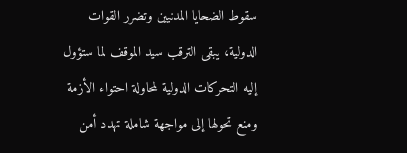سقوط الضحايا المدنيين وتضرر القوات الدولية، يبقى الترقب سيد الموقف لما ستؤول إليه التحركات الدولية لمحاولة احتواء الأزمة ومنع تحولها إلى مواجهة شاملة تهدد أمن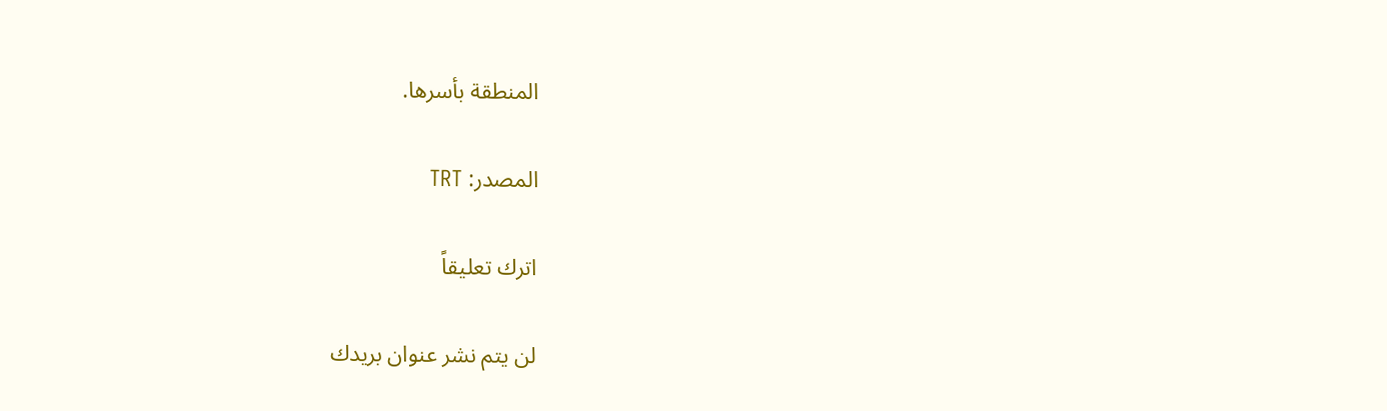المنطقة بأسرها.

المصدر: TRT

اترك تعليقاً

لن يتم نشر عنوان بريدك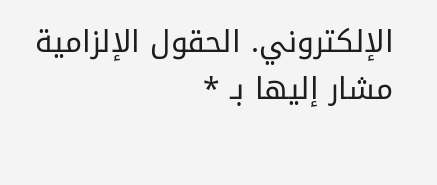الإلكتروني. الحقول الإلزامية مشار إليها بـ *